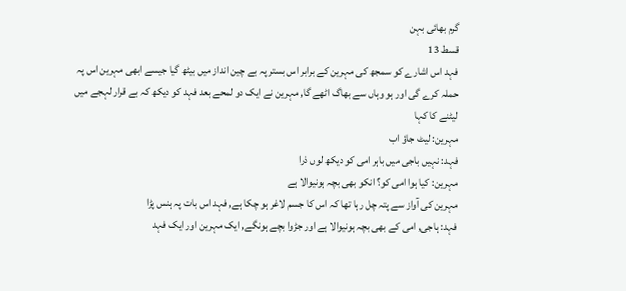گرم بھائی بہن
قسط 13
فہد اس اشارے کو سمجھ کی مہرین کے برابر اس بستر پہ بے چین انداز میں بیٹھ گیا جیسے ابھی مہرین اس پہ حملہ کرے گی اور ہو وہاں سے بھاگ اٹھے گا, مہرین نے ایک دو لمحے بعد فہد کو دیکھ کہ بے قرار لہجے میں لیٹنے کا کہا
مہرین: لیٹ جاؤ اب
فہد: نہیں باجی میں باہر امی کو دیکھ لوں ذرا
مہرین: کیا ہوا امی کو؟ انکو بھی بچہ ہونیوالا ہے
مہرین کی آواز سے پتہ چل رہا تھا کہ اس کا جسم لاغر ہو چکا ہے, فہد اس بات پہ ہنس پڑا
فہد: ہاجی, امی کے بھی بچہ ہونیوالا ہے اور جڑوا بچے ہونگے, ایک مہرین اور ایک فہد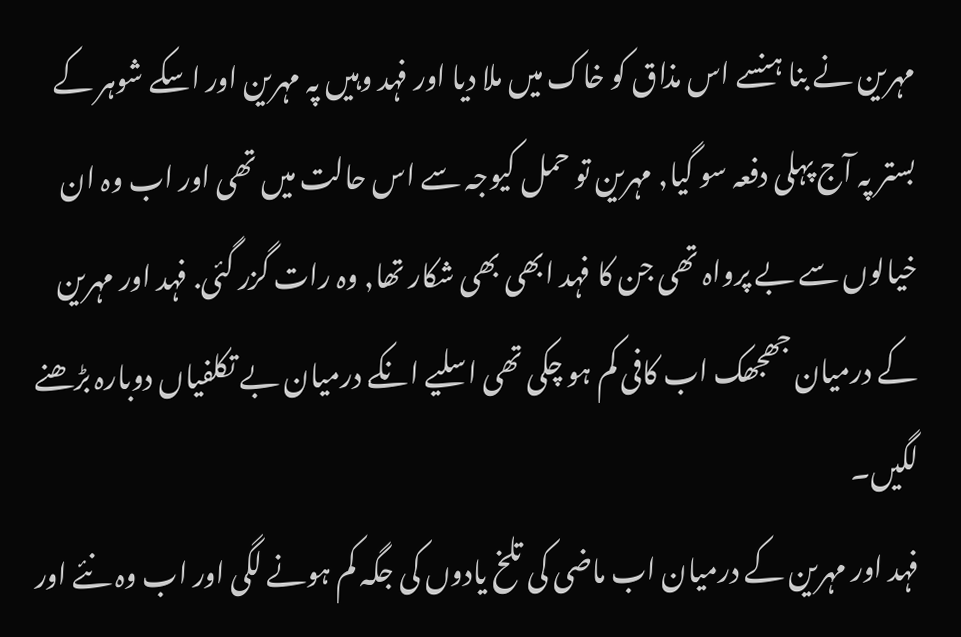مہرین نے بنا ہنسے اس مذاق کو خاک میں ملا دیا اور فہد وہیں پہ مہرین اور اسکے شوہر کے بستر پہ آج پہلی دفعہ سو گیا, مہرین تو حمل کیوجہ سے اس حالت میں تھی اور اب وہ ان خیالوں سے بے پرواہ تھی جن کا فہد ابھی بھی شکار تھا, وہ رات گزر گئی. فہد اور مہرین کے درمیان جھجھک اب کافی کم ہو چکی تھی اسلیے انکے درمیان بے تکلفیاں دوبارہ بڑھنے لگیں۔
فہد اور مہرین کے درمیان اب ماضی کی تلخ یادوں کی جگہ کم ہونے لگی اور اب وہ نئے اور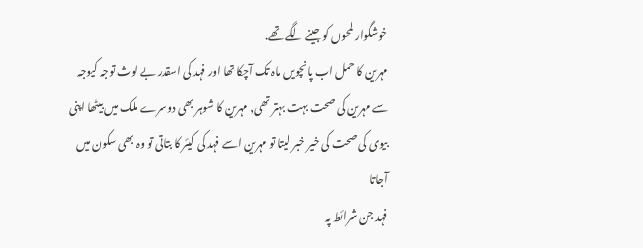خوشگوار لمحوں کو جینے لگے تھے.
مہرین کا حمل اب پانچویں ماہ تک آچکا تھا اور فہد کی اسقدر بے لوث توجہ کیوجہ سے مہرین کی صحت بہت بہتر تھی, مہرین کا شوہر بھی دوسرے ملک میں بیٹھا اپنی بیوی کی صحت کی خیر خبر لیتا تو مہرین اسے فہد کی کیئر کا بتاتی تو وہ بھی سکون میں آجاتا
فہد جن شرائط پہ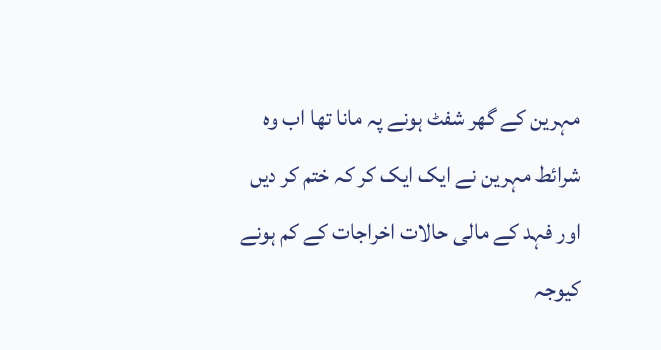مہرین کے گھر شفٹ ہونے پہ مانا تھا اب وہ شرائط مہرین نے ایک ایک کر کہ ختم کر دیں اور فہد کے مالی حالات اخراجات کے کم ہونے کیوجہ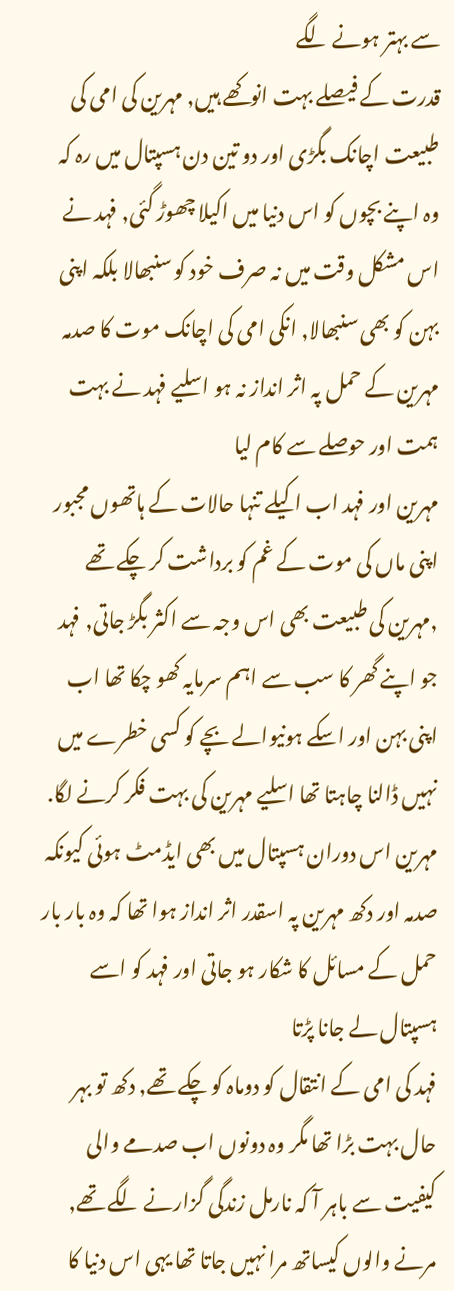سے بہتر ہونے لگے
قدرت کے فیصلے بہت انوکھے ہیں, مہرین کی امی کی طبیعت اچانک بگڑی اور دو تین دن ہسپتال میں رہ کہ وہ اپنے بچوں کو اس دنیا میں اکیلا چھوڑ گئی, فہد نے اس مشکل وقت میں نہ صرف خود کو سنبھالا بلکہ اپنی بہن کو بھی سنبھالا, انکی امی کی اچانک موت کا صدمہ مہرین کے حمل پہ اثر انداز نہ ہو اسلیے فہد نے بہت ہمت اور حوصلے سے کام لیا
مہرین اور فہد اب اکیلے تنہا حالات کے ہاتھوں مجبور اپنی ماں کی موت کے غم کو برداشت کر چکے تھے ,مہرین کی طبیعت بھی اس وجہ سے اکثر بگڑ جاتی, فہد جو اپنے گھر کا سب سے اہم سرمایہ کھو چکا تھا اب اپنی بہن اور اسکے ہونیوالے بچے کو کسی خطرے میں نہیں ڈالنا چاہتا تھا اسلیے مہرین کی بہت فکر کرنے لگا. مہرین اس دوران ہسپتال میں بھی ایڈمٹ ہوئی کیونکہ صدمہ اور دکھ مہرین پہ اسقدر اثر انداز ہوا تھا کہ وہ بار بار حمل کے مسائل کا شکار ہو جاتی اور فہد کو اسے ہسپتال لے جانا پڑتا
فہد کی امی کے انتقال کو دوماہ کو چکے تھے, دکھ تو بہر حال بہت بڑا تھا مگر وہ دونوں اب صدمے والی کیفیت سے باہر آ کہ نارمل زندگی گزارنے لگے تھے, مرنے والوں کیساتھ مرا نہیں جاتا تھا یہی اس دنیا کا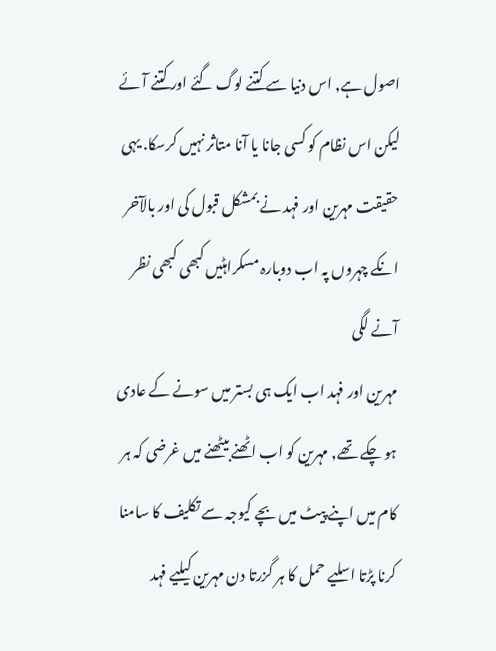اصول ہے, اس دنیا سے کتنے لوگ گئے اور کتنے آئے لیکن اس نظام کو کسی جانا یا آنا متاثر نہیں کرسکا. یہی حقیقت مہرین اور فہد نے بمشکل قبول کی اور بالآخر انکے چہروں پہ اب دوبارہ مسکراہٹیں کبھی کبھی نظر آنے لگی
مہرین اور فہد اب ایک ہی بستر میں سونے کے عادی ہو چکے تھے, مہرین کو اب اٹھنے بیٹھنے میں غرضی کہ ہر کام میں اپنے پیٹ میں بچے کیوجہ سے تکلیف کا سامنا کرنا پڑتا اسلیے حمل کا ہر گزرتا دن مہرین کیلیے فہد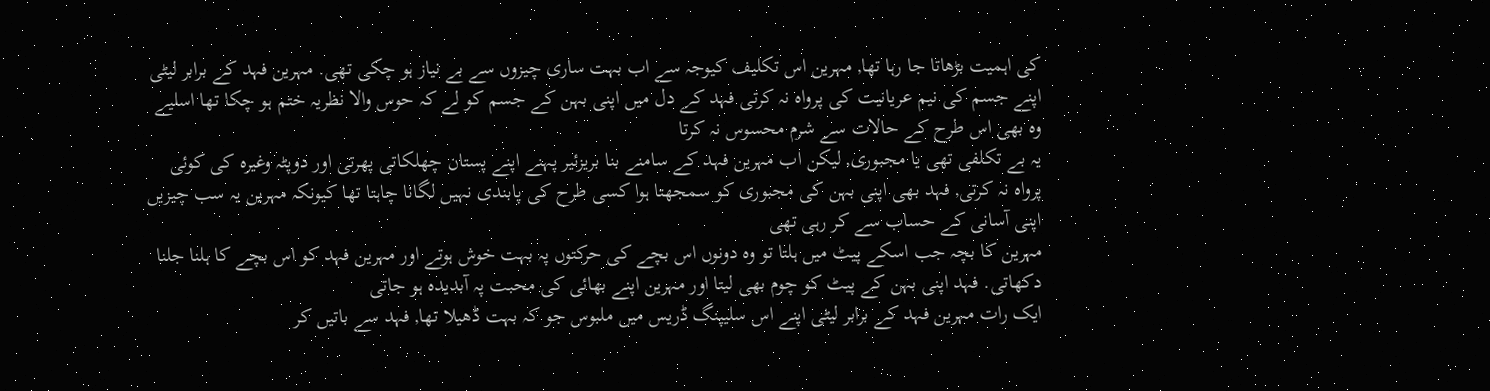کی اہمیت بڑھاتا جا رہا تھا, مہرین اس تکلیف کیوجہ سے اب بہت ساری چیزوں سے بے نیاز ہو چکی تھی. مہرین فہد کے برابر لیٹی اپنے جسم کی نیم عریانیت کی پرواہ نہ کرتی فہد کے دل میں اپنی بہن کے جسم کو لے کہ حوس والا نظریہ ختم ہو چکا تھا اسلیے وہ بھی اس طرح کے حالات سے شرم محسوس نہ کرتا
یہ بے تکلفی تھی یا مجبوری, لیکن اب مہرین فہد کے سامنے بنا بریزئیر پہنے اپنے پستان چھلکاتی پھرتی اور دوپٹہ وغیرہ کی کوئی پرواہ نہ کرتی, فہد بھی اپنی بہن کی مجبوری کو سمجھتا ہوا کسی طرح کی پابندی نہیں لگانا چاہتا تھا کیونکہ مہرین یہ سب چیزیں اپنی آسانی کے حساب سے کر رہی تھی
مہرین کا بچہ جب اسکے پیٹ میں ہلتا تو وہ دونوں اس بچے کی حرکتوں پہ بہت خوش ہوتے اور مہرین فہد کو اس بچے کا ہلنا جلنا دکھاتی. فہد اپنی بہن کے پیٹ کو چوم بھی لیتا اور مہرین اپنے بھائی کی محبت پہ آبدیدہ ہو جاتی
ایک رات مہرین فہد کے برابر لیٹی اپنے اس سلیپنگ ڈریس میں ملبوس جو کہ بہت ڈھیلا تھا, فہد سے باتیں کر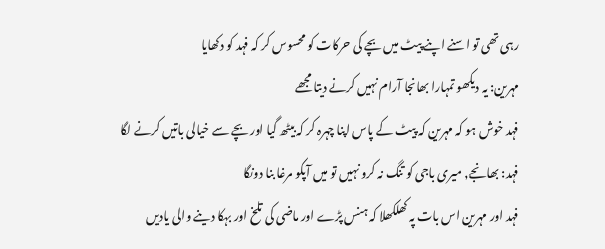رہی تھی تو اسنے اپنے پیٹ میں بچے کی حرکات کو محسوس کر کہ فہد کو دکھایا
مہرین: یہ دیکھو تمہارا بھانجا آرام نہیں کرنے دیتا مجھے
فہد خوش ہو کہ مہرین کہ پیٹ کے پاس اپنا چہرہ کر کہ بیٹھ گیا اور بچے سے خیالی باتیں کرنے لگا
فہد: بھانجے, میری باجی کو تنگ نہ کرو نہیں تو میں آپکو مرغا بنا دونگا
فہد اور مہرین اس بات پہ کھلکھلا کہ ہنس پڑے اور ماضی کی تلخ اور بہکا دینے والی یادیں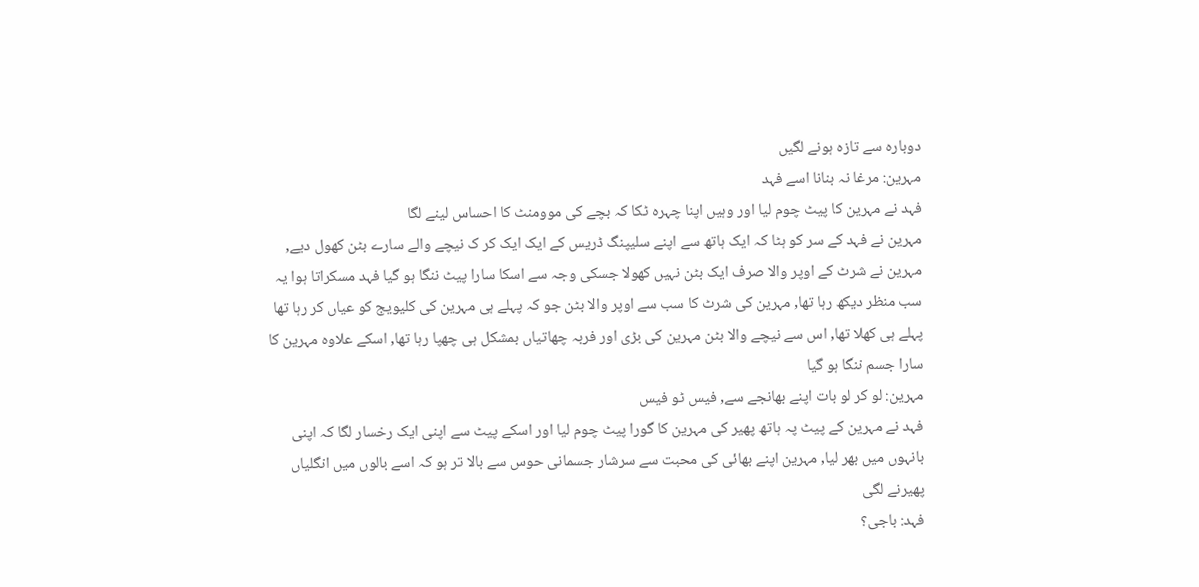دوبارہ سے تازہ ہونے لگیں
مہرین: مرغا نہ بنانا اسے فہد
فہد نے مہرین کا پیٹ چوم لیا اور وہیں اپنا چہرہ ٹکا کہ بچے کی موومنٹ کا احساس لینے لگا
مہرین نے فہد کے سر کو ہٹا کہ ایک ہاتھ سے اپنے سلیپنگ ڈریس کے ایک ایک کر ک نیچے والے سارے بٹن کھول دیے,
مہرین نے شرٹ کے اوپر والا صرف ایک بٹن نہیں کھولا جسکی وجہ سے اسکا سارا پیٹ ننگا ہو گیا فہد مسکراتا ہوا یہ سب منظر دیکھ رہا تھا, مہرین کی شرٹ کا سب سے اوپر والا بٹن جو کہ پہلے ہی مہرین کی کلیویج کو عیاں کر رہا تھا پہلے ہی کھلا تھا, اس سے نیچے والا بٹن مہرین کی بڑی اور فربہ چھاتیاں بمشکل ہی چھپا رہا تھا, اسکے علاوہ مہرین کا سارا جسم ننگا ہو گیا
مہرین: لو کر لو بات اپنے بھانجے سے, فیس ٹو فیس
فہد نے مہرین کے پیٹ پہ ہاتھ پھیر کی مہرین کا گورا پیٹ چوم لیا اور اسکے پیٹ سے اپنی ایک رخسار لگا کہ اپنی بانہوں میں بھر لیا, مہرین اپنے بھائی کی محبت سے سرشار جسمانی حوس سے بالا تر ہو کہ اسے بالوں میں انگلیاں پھیرنے لگی
فہد: باجی؟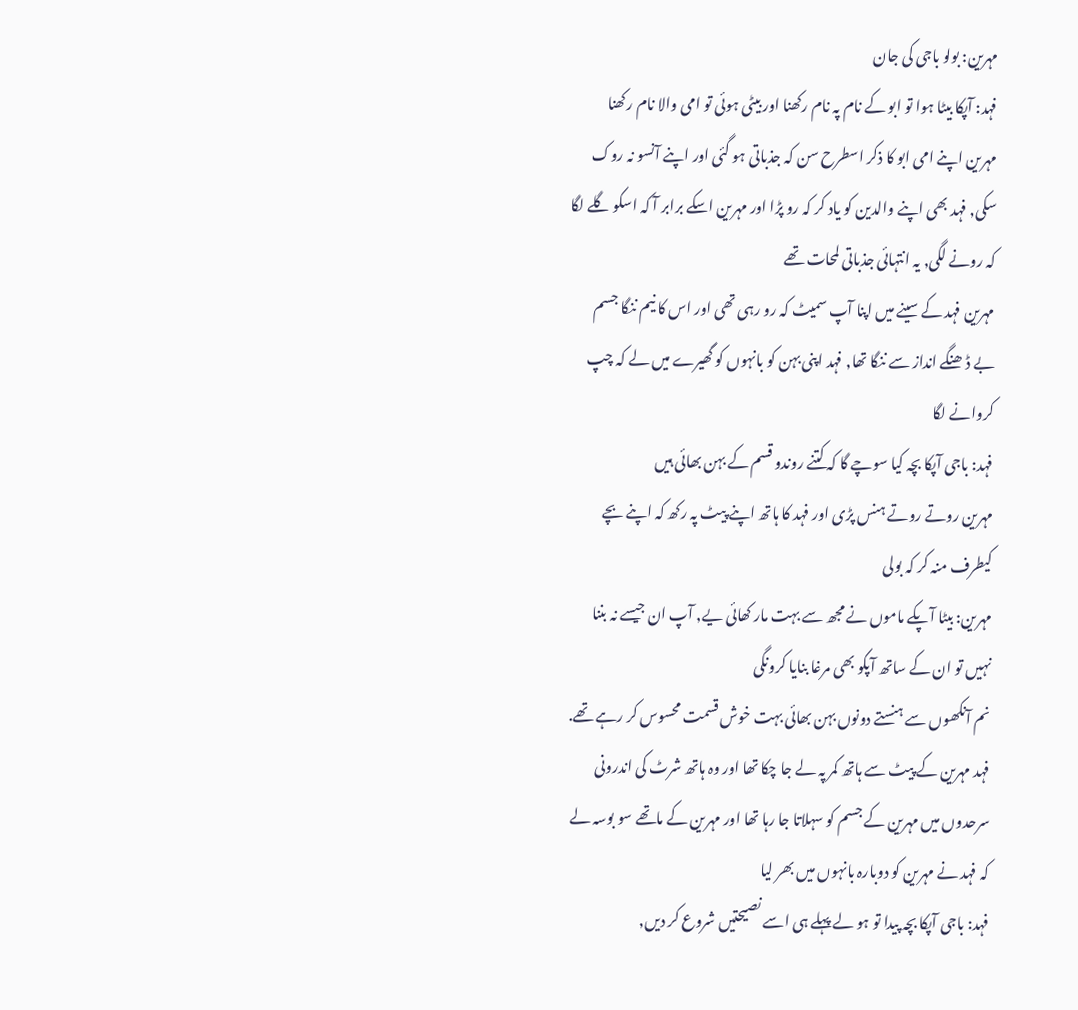مہرین: بولو باجی کی جان
فہد: آپکا بیٹا ہوا تو ابو کے نام پہ نام رکھنا اور بیٹی ہوئی تو امی والا نام رکھنا
مہرین اپنے امی ابو کا ذکر اسطرح سن کہ جذباتی ہو گئی اور اپنے آنسو نہ روک سکی, فہد بھی اپنے والدین کو یاد کر کہ رو پڑا اور مہرین اسکے برابر آ کہ اسکو گلے لگا کہ رونے لگی, یہ انتہائی جذباتی لمحات تھے
مہرین فہد کے سینے میں اپنا آپ سمیٹ کہ رو رہی تھی اور اس کا نیم ننگا جسم بے ڈھنگے انداز سے ننگا تھا, فہد اپنی بہن کو بانہوں کو گھیرے میں لے کہ چپ کروانے لگا
فہد: باجی آپکا بچہ کیا سوچے گا کہ کتنے روندو قسم کے بہن بھائی ہیں
مہرین روتے روتے ہنس پڑی اور فہد کا ہاتھ اپنے پیٹ پہ رکھ کہ اپنے بچے کیطرف منہ کر کہ بولی
مہرین: بیٹا آپکے ماموں نے مجھ سے بہت مار کھائی یے, آپ ان جیسے نہ بننا نہیں تو ان کے ساتھ آپکو بھی مرغا بنایا کرونگی
نم آنکھوں سے ہنستے دونوں بہن بھائی بہت خوش قسمت محسوس کر رہے تھے. فہد مہرین کے پیٹ سے ہاتھ کمر پہ لے جا چکا تھا اور وہ ہاتھ شرٹ کی اندرونی سرحدوں میں مہرین کے جسم کو سہلاتا جا رہا تھا اور مہرین کے ماتھے سو بوسہ لے کہ فہد نے مہرین کو دوبارہ بانہوں میں بھر لیا
فہد: باجی آپکا بچہ پیدا تو ہو لے پہلے ہی اسے نصیحتیں شروع کر دیں,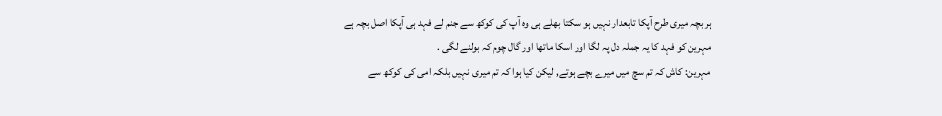ہر بچہ میری طرح آپکا تابعدار نہیں ہو سکتا بھلے ہی وہ آپ کی کوکھ سے جنم لے فہد ہی آپکا اصل بچہ ہے
مہرین کو فہد کا یہ جملہ دل پہ لگا اور اسکا ماتھا اور گال چوم کہ بولنے لگی .
مہرین: کاش کہ تم سچ میں میرے بچے ہوتے, لیکن کیا ہوا کہ تم میری نہیں بلکہ امی کی کوکھ سے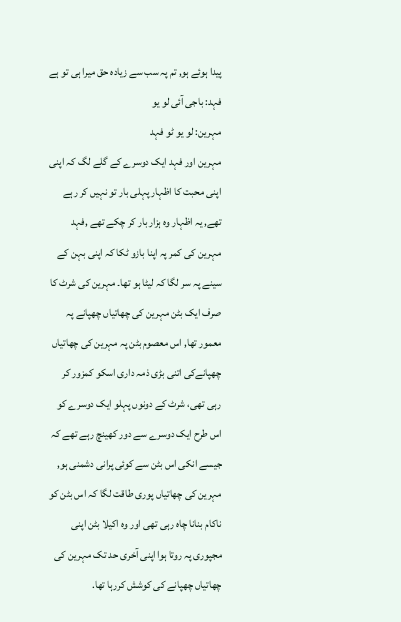پیدا ہوئے ہو, تم پہ سب سے زیادہ حق میرا ہی تو ہے
فہد: باجی آئی لو یو
مہرین: لو یو ٹو فہد
مہرین اور فہد ایک دوسرے کے گلے لگ کہ اپنی اپنی محبت کا اظہار پہلی بار تو نہیں کر رہے تھے, یہ اظہار وہ ہزار بار کر چکے تھے ,فہد مہرین کی کمر پہ اپنا بازو ٹکا کہ اپنی بہن کے سینے پہ سر لگا کہ لیٹا ہو تھا۔ مہرین کی شرٹ کا صرف ایک بٹن مہرین کی چھاتیاں چھپانے پہ معمور تھا, اس معصوم بٹن پہ مہرین کی چھاتیاں چھپانےکی اتنی بڑی ذمہ داری اسکو کمزور کر رہی تھی، شرٹ کے دونوں پہلو ایک دوسرے کو اس طرح ایک دوسرے سے دور کھینچ رہے تھے کہ جیسے انکی اس بٹن سے کوئی پرانی دشمنی ہو, مہرین کی چھاتیاں پوری طاقت لگا کہ اس بٹن کو ناکام بنانا چاہ رہی تھی اور وہ اکیلا بٹن اپنی مجپوری پہ روتا ہوا اپنی آخری حد تک مہرین کی چھاتیاں چھپانے کی کوشش کررہا تھا.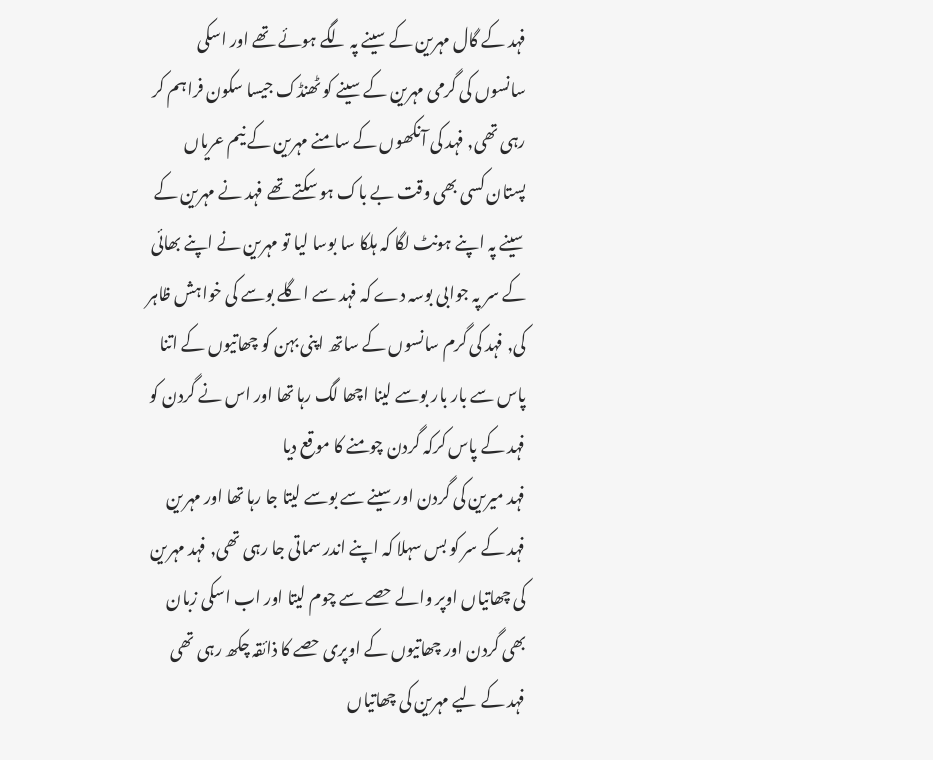فہد کے گال مہرین کے سینے پہ لگے ہوئے تھے اور اسکی سانسوں کی گرمی مہرین کے سینے کو ٹھنڈک جیسا سکون فراہم کر رہی تھی, فہد کی آنکھوں کے سامنے مہرین کے نیم عریاں پستان کسی بھی وقت بے باک ہو سکتے تھے فہد نے مہرین کے سینے پہ اپنے ہونٹ لگا کہ ہلکا سا بوسا لیا تو مہرین نے اپنے بھائی کے سر پہ جوابی بوسہ دے کہ فہد سے اگلے بوسے کی خواہش ظاہر کی, فہد کی گرم سانسوں کے ساتھ اپنی بہن کو چھاتیوں کے اتنا پاس سے بار بار بوسے لینا اچھا لگ رہا تھا اور اس نے گردن کو فہد کے پاس کرکہ گردن چومنے کا موقع دیا
فہد میرین کی گردن اور سینے سے بوسے لیتا جا رہا تھا اور مہرین فہد کے سر کو بس سہلا کہ اپنے اندر سماتی جا رہی تھی, فہد مہرین کی چھاتیاں اوپر والے حصے سے چوم لیتا اور اب اسکی زبان بھی گردن اور چھاتیوں کے اوپری حصے کا ذائقہ چکھ رہی تھی
فہد کے لیے مہرین کی چھاتیاں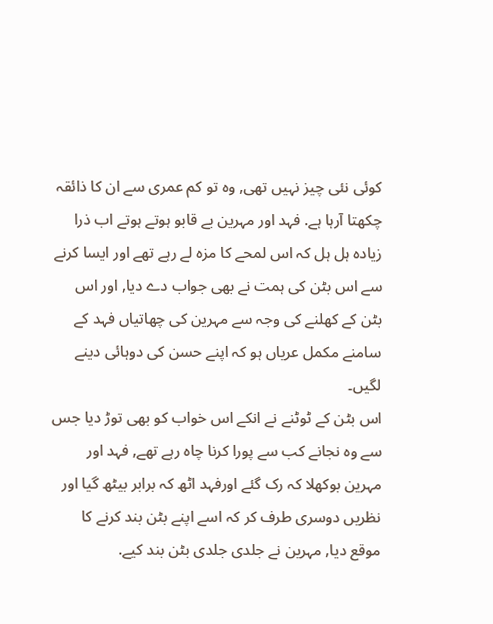کوئی نئی چیز نہیں تھی, وہ تو کم عمری سے ان کا ذائقہ چکھتا آرہا ہے. فہد اور مہرین بے قابو ہوتے ہوتے اب ذرا زیادہ ہل ہل کہ اس لمحے کا مزہ لے رہے تھے اور ایسا کرنے سے اس بٹن کی ہمت نے بھی جواب دے دیا, اور اس بٹن کے کھلنے کی وجہ سے مہرین کی چھاتیاں فہد کے سامنے مکمل عریاں ہو کہ اپنے حسن کی دوہائی دینے لگیں۔
اس بٹن کے ٹوٹنے نے انکے اس خواب کو بھی توڑ دیا جس سے وہ نجانے کب سے پورا کرنا چاہ رہے تھے, فہد اور مہرین بوکھلا کہ رک گئے اورفہد اٹھ کہ برابر بیٹھ گیا اور نظریں دوسری طرف کر کہ اسے اپنے بٹن بند کرنے کا موقع دیا, مہرین نے جلدی جلدی بٹن بند کیے.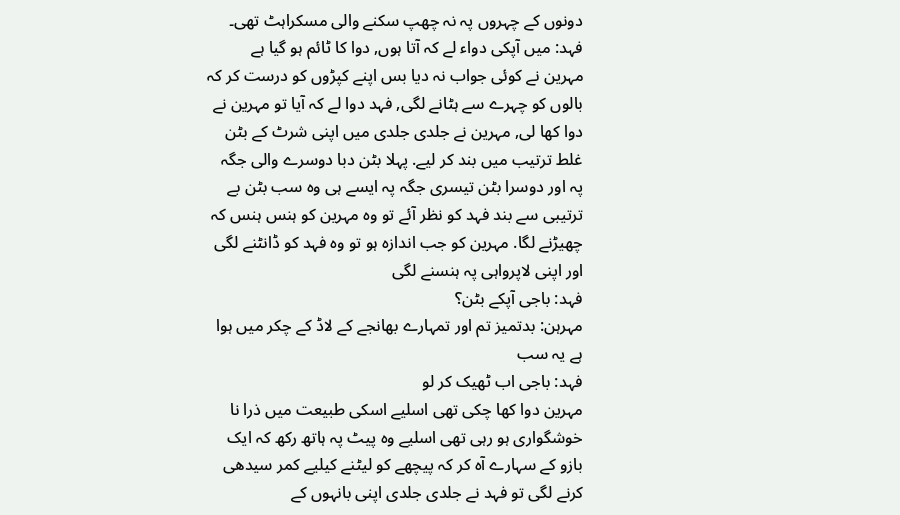دونوں کے چہروں پہ نہ چھپ سکنے والی مسکراہٹ تھی۔
فہد: میں آپکی دواء لے کہ آتا ہوں, دوا کا ٹائم ہو گیا ہے
مہرین نے کوئی جواب نہ دیا بس اپنے کپڑوں کو درست کر کہ بالوں کو چہرے سے ہٹانے لگی, فہد دوا لے کہ آیا تو مہرین نے دوا کھا لی, مہرین نے جلدی جلدی میں اپنی شرٹ کے بٹن غلط ترتیب میں بند کر لیے. پہلا بٹن دبا دوسرے والی جگہ پہ اور دوسرا بٹن تیسری جگہ پہ ایسے ہی وہ سب بٹن بے ترتیبی سے بند فہد کو نظر آئے تو وہ مہرین کو ہنس ہنس کہ چھیڑنے لگا. مہرین کو جب اندازہ ہو تو وہ فہد کو ڈانٹنے لگی اور اپنی لاپرواہی پہ ہنسنے لگی
فہد: باجی آپکے بٹن؟
مہرہن: بدتمیز تم اور تمہارے بھانجے کے لاڈ کے چکر میں ہوا ہے یہ سب
فہد: باجی اب ٹھیک کر لو
مہرین دوا کھا چکی تھی اسلیے اسکی طبیعت میں ذرا نا خوشگواری ہو رہی تھی اسلیے وہ پیٹ پہ ہاتھ رکھ کہ ایک بازو کے سہارے آہ کر کہ پیچھے کو لیٹنے کیلیے کمر سیدھی کرنے لگی تو فہد نے جلدی جلدی اپنی بانہوں کے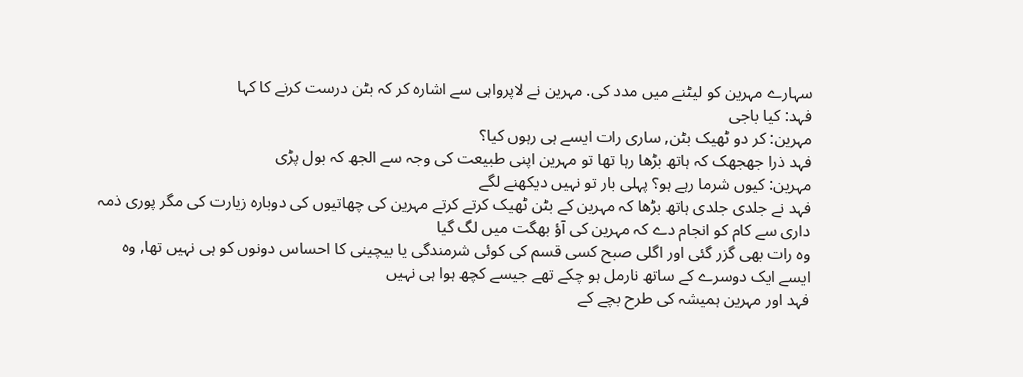سہارے مہرین کو لیٹنے میں مدد کی. مہرین نے لاپرواہی سے اشارہ کر کہ بٹن درست کرنے کا کہا
فہد: کیا باجی
مہرین: کر دو ٹھیک بٹن, ساری رات ایسے ہی رہوں کیا؟
فہد ذرا جھجھک کہ ہاتھ بڑھا رہا تھا تو مہرین اپنی طبیعت کی وجہ سے الجھ کہ بول پڑی
مہرین: کیوں شرما رہے ہو؟ پہلی بار تو نہیں دیکھنے لگے
فہد نے جلدی جلدی ہاتھ بڑھا کہ مہرین کے بٹن ٹھیک کرتے کرتے مہرین کی چھاتیوں کی دوبارہ زیارت کی مگر پوری ذمہ داری سے کام کو انجام دے کہ مہرین کی آؤ بھگت میں لگ گیا
وہ رات بھی گزر گئی اور اگلی صبح کسی قسم کی کوئی شرمندگی یا بیچینی کا احساس دونوں کو ہی نہیں تھا, وہ ایسے ایک دوسرے کے ساتھ نارمل ہو چکے تھے جیسے کچھ ہوا ہی نہیں
فہد اور مہرین ہمیشہ کی طرح بچے کے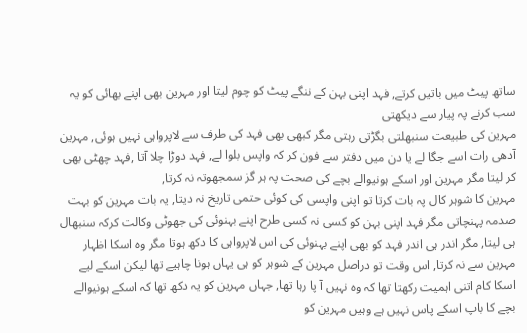ساتھ پیٹ میں باتیں کرتے, فہد اپنی بہن کے ننگے پیٹ کو چوم لیتا اور مہرین بھی اپنے بھائی کو یہ سب کرنے پہ پیار سے دیکھتی
مہرین کی طبیعت سنبھلتی بگڑتی رہتی مگر کبھی بھی فہد کی طرف سے لاپرواہی نہیں ہوئی, مہرین آدھی رات اسے جگا لے یا دن میں دفتر سے فون کر کہ واپس بلوا لے, فہد دوڑا چلا آتا ,فہد چھٹی بھی کر لیتا مگر مہرین اور اسکے ہونیوالے بچے کی صحت پہ ہر گز سمجھوتہ نہ کرتا,
مہرین کا شوہر کال پہ بات کرتا تو اپنی واپسی کی کوئی حتمی تاریخ نہ دیتا, یہ بات مہرین کو بہت صدمہ پہنچاتی مگر فہد اپنی بہن کو کسی نہ کسی طرح اپنے بہنوئی کی جھوٹی وکالت کرکہ سنبھال ہی لیتا, مگر اندر ہی اندر فہد کو بھی اپنے بہنوئی کی اس لاپرواہی کا دکھ ہوتا مگر وہ اسکا اظہار مہرین سے نہ کرتا, اس وقت تو دراصل مہرین کے شوہر کو ہی یہاں ہونا چاہیے تھا لیکن اسکے لیے اسکا کام اتنی اہمیت رکھتا تھا کہ وہ نہیں آ پا رہا تھا, جہاں مہرین کو یہ دکھ تھا کہ اسکے ہونیوالے بچے کا باپ اسکے پاس نہیں ہے وہیں مہرین کو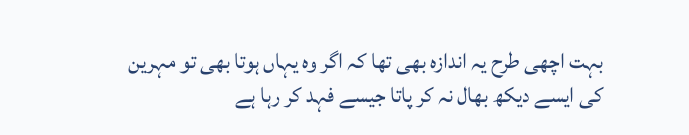بہت اچھی طرح یہ اندازہ بھی تھا کہ اگر وہ یہاں ہوتا بھی تو مہرین کی ایسے دیکھ بھال نہ کر پاتا جیسے فہد کر رہا ہے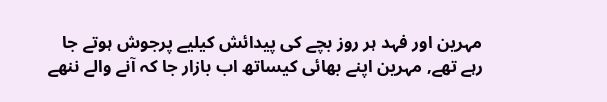مہرین اور فہد ہر روز بچے کی پیدائش کیلیے پرجوش ہوتے جا رہے تھے, مہرین اپنے بھائی کیساتھ اب بازار جا کہ آنے والے ننھے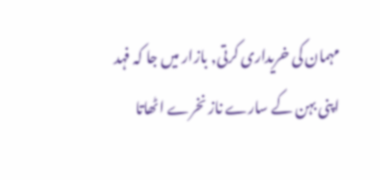مہمان کی خریداری کرتی, بازار میں جا کہ فہد اپنی بہن کے سارے ناز نخرے اٹھاتا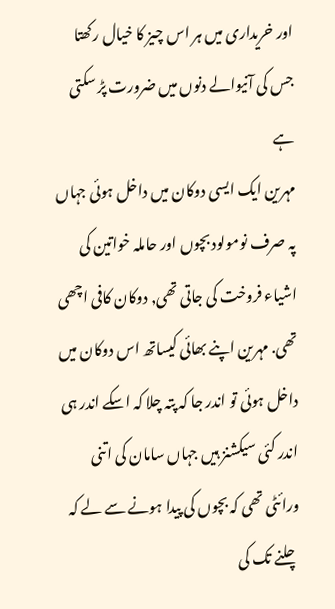اور خریداری میں ہر اس چیز کا خیال رکھتا جس کی آنیوالے دنوں میں ضرورت پڑ سکتی ہے
مہرین ایک ایسی دوکان میں داخل ہوئی جہاں پہ صرف نومولود بچوں اور حاملہ خواتین کی اشیاء فروخت کی جاتی تھی, دوکان کافی اچھی تھی. مہرین اپنے بھائی کیساتھ اس دوکان میں داخل ہوئی تو اندر جا کہ پتہ چلا کہ اسکے اندر ہی اندر کئی سیکشنز ہیں جہاں سامان کی اتنی ورائٹی تھی کہ بچوں کی پیدا ہونے سے لے کہ چلنے تک کی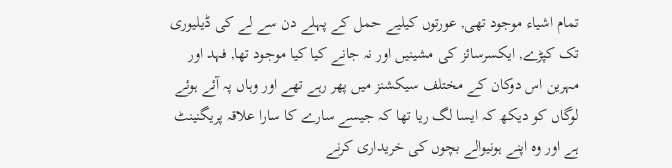تمام اشیاء موجود تھی, عورتوں کیلیے حمل کے پہلے دن سے لے کی ڈیلیوری تک کپڑے, ایکسرسائز کی مشینیں اور نہ جانے کیا کیا موجود تھا, فہد اور مہرین اس دوکان کے مختلف سیکشنز میں پھر رہے تھے اور وہاں پہ آئے ہوئے لوگاں کو دیکھ کہ ایسا لگ ریا تھا کہ جیسے سارے کا سارا علاقہ پریگنینٹ ہے اور وہ اپنے ہونیوالے بچوں کی خریداری کرنے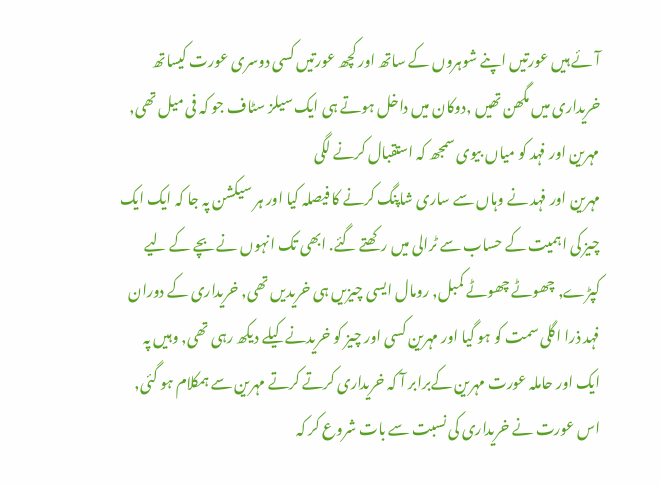آئے ہیں عورتیں اپنے شوہروں کے ساتھ اور کچھ عورتیں کسی دوسری عورت کیساتھ خریداری میں مگھن تھیں ,دوکان میں داخل ہوتے ہی ایک سیلز سٹاف جو کہ فی میل تھی, مہرین اور فہد کو میاں بیوی سمجھ کہ استقبال کرنے لگی
مہرین اور فہد نے وہاں سے ساری شاپنگ کرنے کا فیصلہ کیا اور ہر سیکشن پہ جا کہ ایک ایک چیز کی اہمیت کے حساب سے ٹرالی میں رکھتے گئے. ابھی تک انہوں نے بچے کے لیے کپڑے, چھوٹے چھوٹے کمبل, رومال ایسی چیزیں ہی خریدیں تھی, خریداری کے دوران فہد ذرا اگلی سمت کو ہو گیا اور مہرین کسی اور چیز کو خریدنے کیلے دیکھ رہی تھی, وہیں پہ ایک اور حاملہ عورت مہرین کےبرابر آ کہ خریداری کرتے کرتے مہرین سے ہمکلام ہو گئی, اس عورت نے خریداری کی نسبت سے بات شروع کر کہ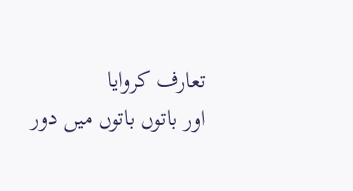تعارف کروایا
اور باتوں باتوں میں دور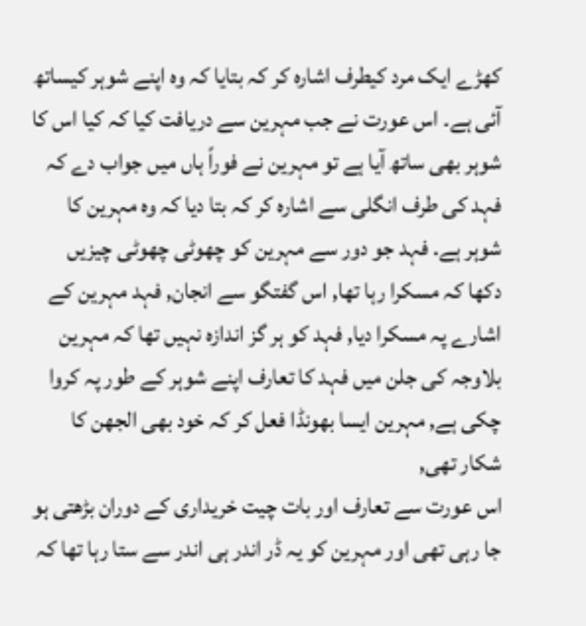کھڑے ایک مرد کیطرف اشارہ کر کہ بتایا کہ وہ اپنے شوہر کیساتھ آئی ہے۔ اس عورت نے جب مہرین سے دریافت کیا کہ کیا اس کا شوہر بھی ساتھ آیا ہے تو مہرین نے فوراً ہاں میں جواب دے کہ فہد کی طرف انگلی سے اشارہ کر کہ بتا دیا کہ وہ مہرین کا شوہر ہے. فہد جو دور سے مہرین کو چھوٹی چھوٹی چیزیں دکھا کہ مسکرا رہا تھا, اس گفتگو سے انجان, فہد مہرین کے اشارے پہ مسکرا دیا, فہد کو ہر گز اندازہ نہیں تھا کہ مہرین بلاوجہ کی جلن میں فہد کا تعارف اپنے شوہر کے طور پہ کروا چکی ہے, مہرین ایسا بھونڈا فعل کر کہ خود بھی الجھن کا شکار تھی,
اس عورت سے تعارف اور بات چیت خریداری کے دوران بڑھتی ہو جا رہی تھی اور مہرین کو یہ ڈر اندر ہی اندر سے ستا رہا تھا کہ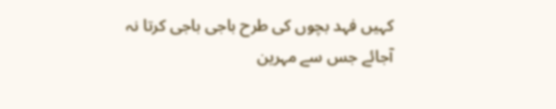کہیں فہد بچوں کی طرح باجی باجی کرتا نہ آجائے جس سے مہرین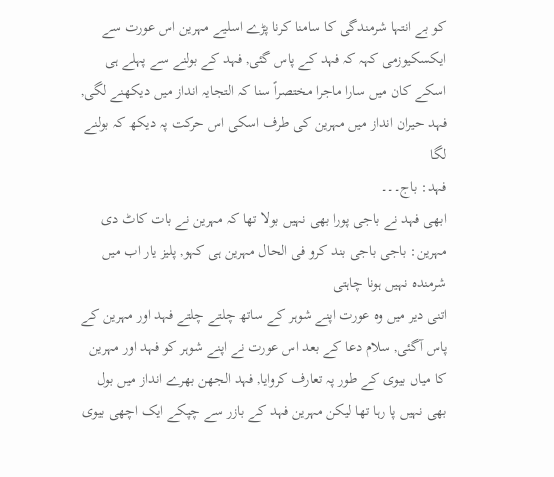کو بے انتہا شرمندگی کا سامنا کرنا پڑے اسلیے مہرین اس عورت سے ایکسکیوزمی کہہ کہ فہد کے پاس گئی, فہد کے بولنے سے پہلے ہی اسکے کان میں سارا ماجرا مختصراً سنا کہ التجایہ انداز میں دیکھنے لگی, فہد حیران انداز میں مہرین کی طرف اسکی اس حرکت پہ دیکھ کہ بولنے لگا
فہد: باج۔۔۔
ابھی فہد نے باجی پورا بھی نہیں بولا تھا کہ مہرین نے بات کاٹ دی
مہرین: باجی باجی بند کرو فی الحال مہرین ہی کہو, پلیز یار اب میں شرمندہ نہیں ہونا چاہتی
اتنی دیر میں وہ عورت اپنے شوہر کے ساتھ چلتے چلتے فہد اور مہرین کے پاس آگئی, سلام دعا کے بعد اس عورت نے اپنے شوہر کو فہد اور مہرین کا میاں بیوی کے طور پہ تعارف کروایا, فہد الجھن بھرے انداز میں بول بھی نہیں پا رہا تھا لیکن مہرین فہد کے بازر سے چپکے ایک اچھی بیوی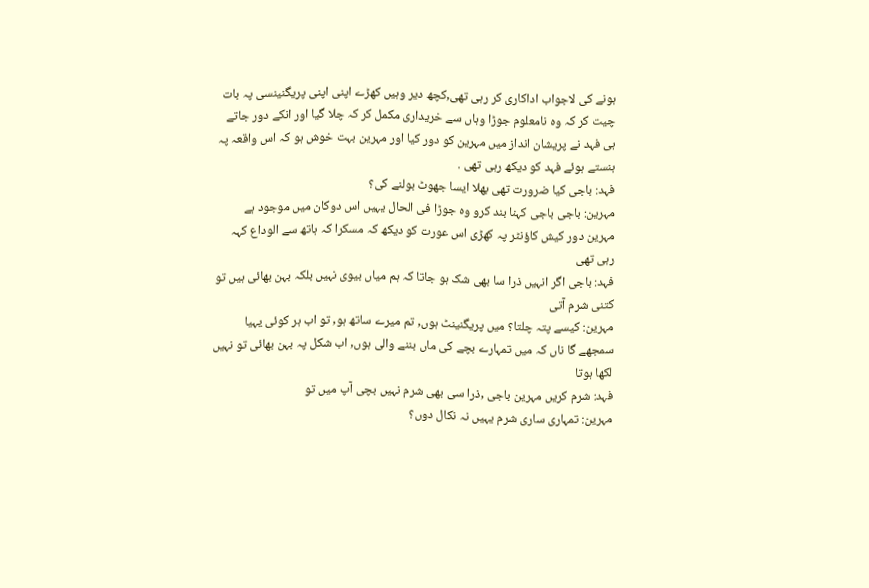ہونے کی لاجواب اداکاری کر رہی تھی,کچھ دیر وہیں کھڑے اپنی اپنی پریگنینسی پہ بات چیت کر کہ وہ نامعلوم جوڑا وہاں سے خریداری مکمل کر کہ چلا گیا اور انکے دور جاتے ہی فہد نے پریشان انداز میں مہرین کو دور کیا اور مہرین بہت خوش ہو کہ اس واقعہ پہ ہنستے ہوئے فہد کو دیکھ رہی تھی .
فہد: باجی کیا ضرورت تھی بھلا ایسا جھوٹ بولنے کی؟
مہرین: باجی باجی کہنا بند کرو وہ جوڑا فی الحال یہیں اس دوکان میں موجود ہے
مہرین دور کیش کاؤنٹر پہ کھڑی اس عورت کو دیکھ کہ مسکرا کہ ہاتھ سے الوداع کہہ رہی تھی
فہد: باجی اگر انہیں ذرا سا بھی شک ہو جاتا کہ ہم میاں بیوی نہیں بلکہ بہن بھائی ہیں تو کتنی شرم آتی
مہرین: کیسے پتہ چلتا؟ میں پریگنینٹ ہوں, تم میرے ساتھ ہو, تو اب ہر کوئی یہیا سمجھے گا ناں کہ میں تمہارے بچے کی ماں بننے والی ہوں, اب شکل پہ بہن بھائی تو نہیں لکھا ہوتا
فہد: شرم کریں مہرین باجی ,ذرا سی بھی شرم نہیں بچی آپ میں تو
مہرین: تمہاری ساری شرم یہیں نہ نکال دوں؟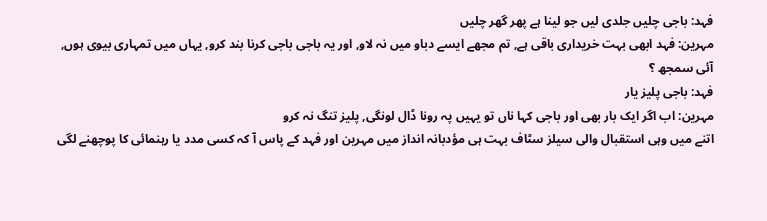فہد: باجی چلیں جلدی لیں جو لینا ہے پھر گھر چلیں
مہرین: فہد ابھی بہت خریداری باقی ہے, تم مجھے ایسے دباو میں نہ لاو, اور یہ باجی باجی کرنا بند کرو, یہاں میں تمہاری بیوی ہوں, آئی سمجھ ؟
فہد: باجی پلیز یار
مہرین: اب اگر ایک بار بھی اور باجی کہا ناں تو یہیں پہ رونا ڈال لونگی, پلیز تنگ نہ کرو
اتنے میں وہی استقبال والی سیلز سٹاف بہت ہی مؤدبانہ انداز میں مہرین اور فہد کے پاس آ کہ کسی مدد یا رہنمائی کا پوچھنے لگی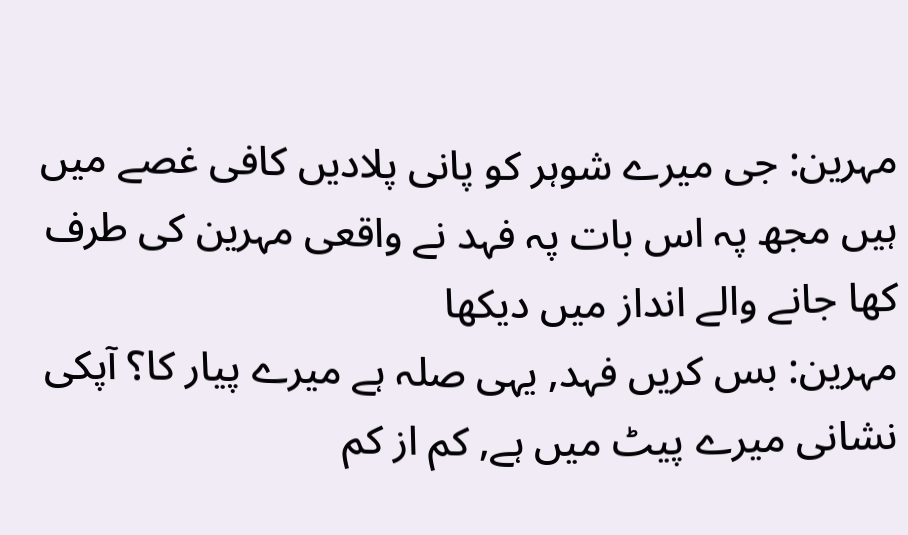مہرین: جی میرے شوہر کو پانی پلادیں کافی غصے میں ہیں مجھ پہ اس بات پہ فہد نے واقعی مہرین کی طرف کھا جانے والے انداز میں دیکھا
مہرین: بس کریں فہد, یہی صلہ ہے میرے پیار کا؟ آپکی نشانی میرے پیٹ میں ہے, کم از کم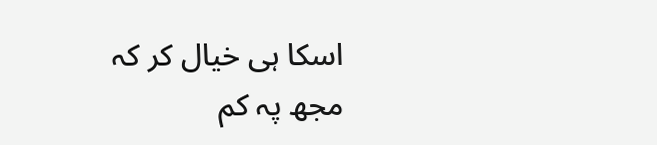اسکا ہی خیال کر کہ مجھ پہ کم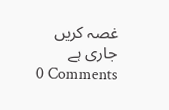غصہ کریں
جاری ہے
0 Comments